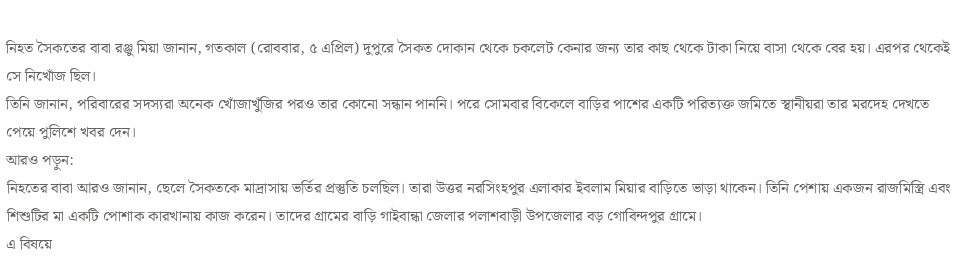নিহত সৈকতের বাবা রঞ্জু মিয়া জানান, গতকাল (রোববার, ৫ এপ্রিল) দুপুরে সৈকত দোকান থেকে চকলেট কেনার জন্য তার কাছ থেকে টাকা নিয়ে বাসা থেকে বের হয়। এরপর থেকেই সে নিখোঁজ ছিল।
তিনি জানান, পরিবারের সদস্যরা অনেক খোঁজাখুঁজির পরও তার কোনো সন্ধান পাননি। পরে সোমবার বিকেলে বাড়ির পাশের একটি পরিত্যক্ত জমিতে স্থানীয়রা তার মরদেহ দেখতে পেয়ে পুলিশে খবর দেন।
আরও পড়ুন:
নিহতের বাবা আরও জানান, ছেলে সৈকতকে মাদ্রাসায় ভর্তির প্রস্তুতি চলছিল। তারা উত্তর নরসিংহপুর এলাকার ইবলাম মিয়ার বাড়িতে ভাড়া থাকেন। তিনি পেশায় একজন রাজমিস্ত্রি এবং শিশুটির মা একটি পোশাক কারখানায় কাজ করেন। তাদের গ্রামের বাড়ি গাইবান্ধা জেলার পলাশবাড়ী উপজেলার বড় গোবিন্দপুর গ্রামে।
এ বিষয়ে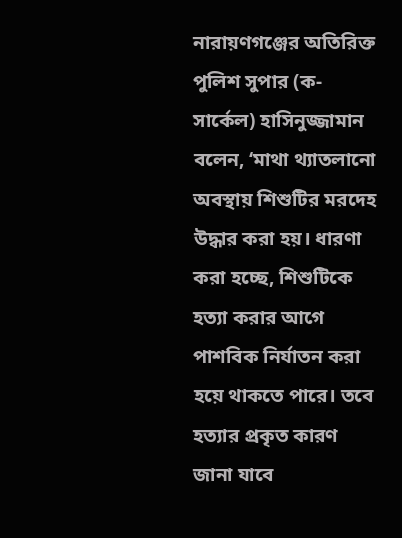নারায়ণগঞ্জের অতিরিক্ত পুলিশ সুপার (ক-সার্কেল) হাসিনুজ্জামান বলেন, ‘মাথা থ্যাতলানো অবস্থায় শিশুটির মরদেহ উদ্ধার করা হয়। ধারণা করা হচ্ছে, শিশুটিকে হত্যা করার আগে পাশবিক নির্যাতন করা হয়ে থাকতে পারে। তবে হত্যার প্রকৃত কারণ জানা যাবে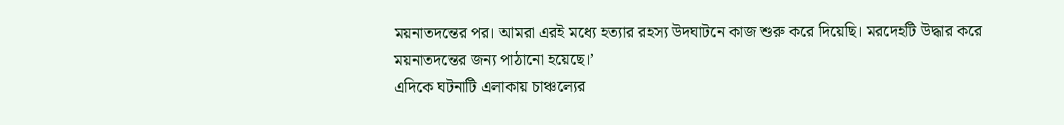ময়নাতদন্তের পর। আমরা এরই মধ্যে হত্যার রহস্য উদঘাটনে কাজ শুরু করে দিয়েছি। মরদেহটি উদ্ধার করে ময়নাতদন্তের জন্য পাঠানো হয়েছে।’
এদিকে ঘটনাটি এলাকায় চাঞ্চল্যের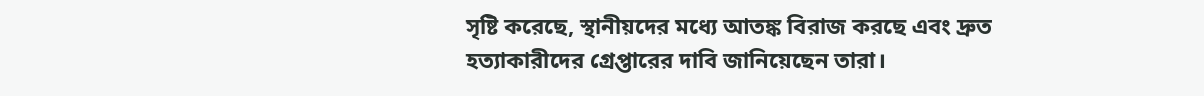সৃষ্টি করেছে, স্থানীয়দের মধ্যে আতঙ্ক বিরাজ করছে এবং দ্রুত হত্যাকারীদের গ্রেপ্তারের দাবি জানিয়েছেন তারা।